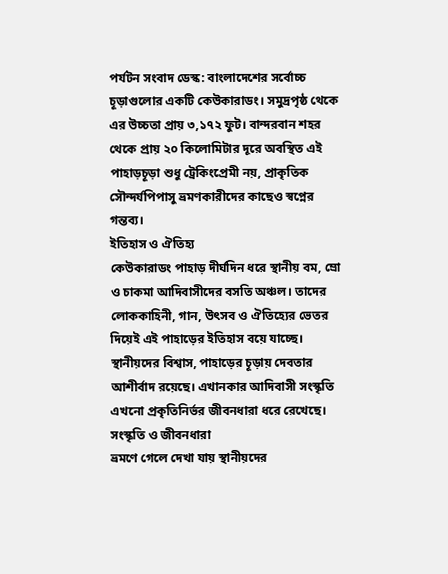পর্যটন সংবাদ ডেস্ক: বাংলাদেশের সর্বোচ্চ চূড়াগুলোর একটি কেউকারাডং। সমুদ্রপৃষ্ঠ থেকে এর উচ্চতা প্রায় ৩,১৭২ ফুট। বান্দরবান শহর থেকে প্রায় ২০ কিলোমিটার দূরে অবস্থিত এই পাহাড়চূড়া শুধু ট্রেকিংপ্রেমী নয়, প্রাকৃতিক সৌন্দর্যপিপাসু ভ্রমণকারীদের কাছেও স্বপ্নের গন্তব্য।
ইতিহাস ও ঐতিহ্য
কেউকারাডং পাহাড় দীর্ঘদিন ধরে স্থানীয় বম, ম্রো ও চাকমা আদিবাসীদের বসতি অঞ্চল। তাদের লোককাহিনী, গান, উৎসব ও ঐতিহ্যের ভেতর দিয়েই এই পাহাড়ের ইতিহাস বয়ে যাচ্ছে। স্থানীয়দের বিশ্বাস, পাহাড়ের চূড়ায় দেবতার আশীর্বাদ রয়েছে। এখানকার আদিবাসী সংস্কৃতি এখনো প্রকৃতিনির্ভর জীবনধারা ধরে রেখেছে।
সংস্কৃতি ও জীবনধারা
ভ্রমণে গেলে দেখা যায় স্থানীয়দের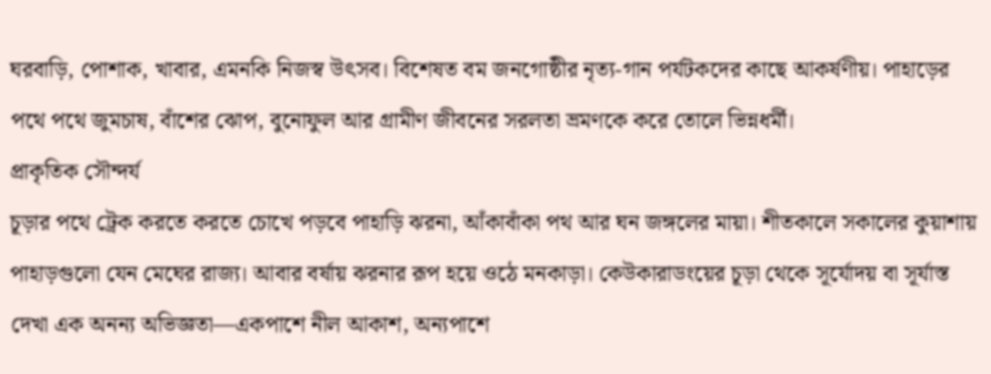ঘরবাড়ি, পোশাক, খাবার, এমনকি নিজস্ব উৎসব। বিশেষত বম জনগোষ্ঠীর নৃত্য-গান পর্যটকদের কাছে আকর্ষণীয়। পাহাড়ের পথে পথে জুমচাষ, বাঁশের ঝোপ, বুনোফুল আর গ্রামীণ জীবনের সরলতা ভ্রমণকে করে তোলে ভিন্নধর্মী।
প্রাকৃতিক সৌন্দর্য
চূড়ার পথে ট্রেক করতে করতে চোখে পড়বে পাহাড়ি ঝরনা, আঁকাবাঁকা পথ আর ঘন জঙ্গলের মায়া। শীতকালে সকালের কুয়াশায় পাহাড়গুলো যেন মেঘের রাজ্য। আবার বর্ষায় ঝরনার রূপ হয়ে ওঠে মনকাড়া। কেউকারাডংয়ের চূড়া থেকে সূর্যোদয় বা সূর্যাস্ত দেখা এক অনন্য অভিজ্ঞতা—একপাশে নীল আকাশ, অন্যপাশে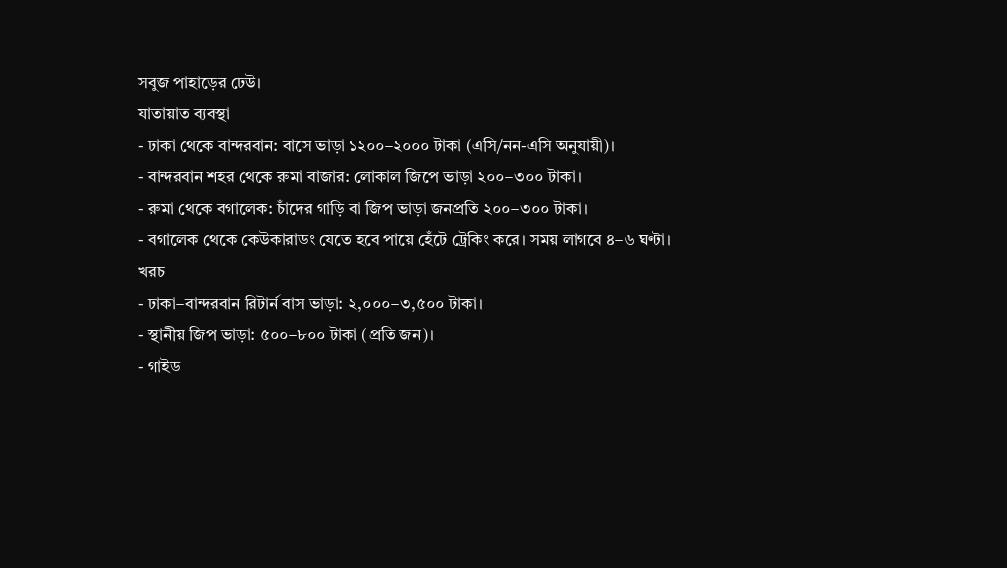সবুজ পাহাড়ের ঢেউ।
যাতায়াত ব্যবস্থা
- ঢাকা থেকে বান্দরবান: বাসে ভাড়া ১২০০–২০০০ টাকা (এসি/নন-এসি অনুযায়ী)।
- বান্দরবান শহর থেকে রুমা বাজার: লোকাল জিপে ভাড়া ২০০–৩০০ টাকা।
- রুমা থেকে বগালেক: চাঁদের গাড়ি বা জিপ ভাড়া জনপ্রতি ২০০–৩০০ টাকা।
- বগালেক থেকে কেউকারাডং যেতে হবে পায়ে হেঁটে ট্রেকিং করে। সময় লাগবে ৪–৬ ঘণ্টা।
খরচ
- ঢাকা–বান্দরবান রিটার্ন বাস ভাড়া: ২,০০০–৩,৫০০ টাকা।
- স্থানীয় জিপ ভাড়া: ৫০০–৮০০ টাকা (প্রতি জন)।
- গাইড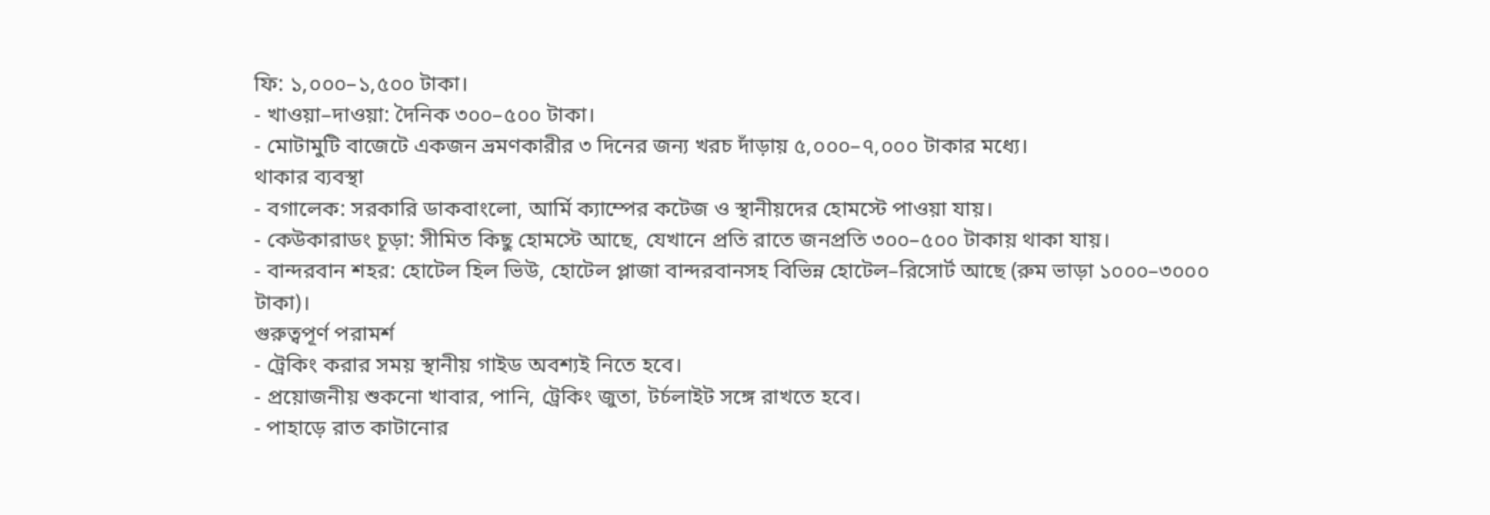ফি: ১,০০০–১,৫০০ টাকা।
- খাওয়া–দাওয়া: দৈনিক ৩০০–৫০০ টাকা।
- মোটামুটি বাজেটে একজন ভ্রমণকারীর ৩ দিনের জন্য খরচ দাঁড়ায় ৫,০০০–৭,০০০ টাকার মধ্যে।
থাকার ব্যবস্থা
- বগালেক: সরকারি ডাকবাংলো, আর্মি ক্যাম্পের কটেজ ও স্থানীয়দের হোমস্টে পাওয়া যায়।
- কেউকারাডং চূড়া: সীমিত কিছু হোমস্টে আছে, যেখানে প্রতি রাতে জনপ্রতি ৩০০–৫০০ টাকায় থাকা যায়।
- বান্দরবান শহর: হোটেল হিল ভিউ, হোটেল প্লাজা বান্দরবানসহ বিভিন্ন হোটেল–রিসোর্ট আছে (রুম ভাড়া ১০০০–৩০০০ টাকা)।
গুরুত্বপূর্ণ পরামর্শ
- ট্রেকিং করার সময় স্থানীয় গাইড অবশ্যই নিতে হবে।
- প্রয়োজনীয় শুকনো খাবার, পানি, ট্রেকিং জুতা, টর্চলাইট সঙ্গে রাখতে হবে।
- পাহাড়ে রাত কাটানোর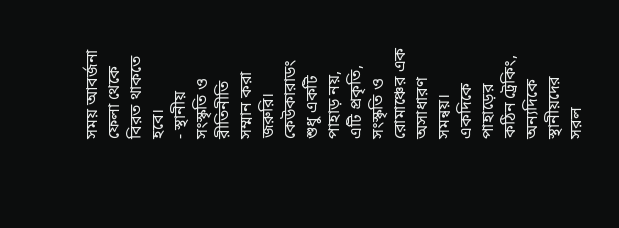সময় আবর্জনা ফেলা থেকে বিরত থাকতে হবে।
- স্থানীয় সংস্কৃতি ও রীতিনীতি সম্মান করা জরুরি।
কেউকারাডং শুধু একটি পাহাড় নয়, এটি প্রকৃতি, সংস্কৃতি ও রোমাঞ্চের এক অসাধারণ সমন্বয়। একদিকে পাহাড়ের কঠিন ট্রেকিং, অন্যদিকে স্থানীয়দের সরল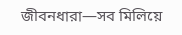জীবনধারা—সব মিলিয়ে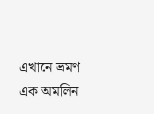এখানে ভ্রমণ এক অমলিন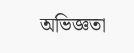অভিজ্ঞতা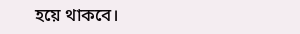হয়ে থাকবে।